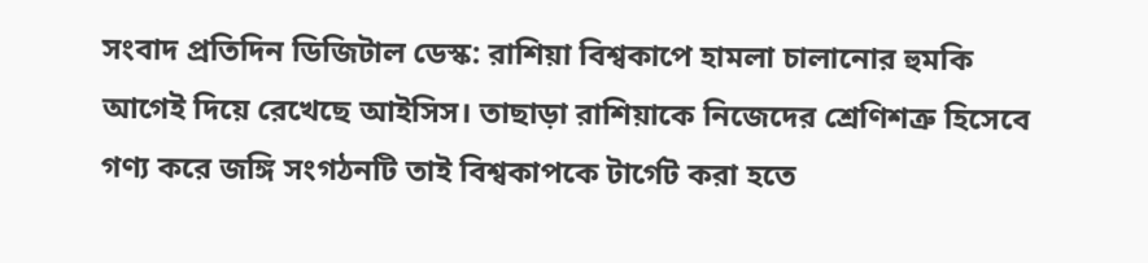সংবাদ প্রতিদিন ডিজিটাল ডেস্ক: রাশিয়া বিশ্বকাপে হামলা চালানোর হুমকি আগেই দিয়ে রেখেছে আইসিস। তাছাড়া রাশিয়াকে নিজেদের শ্রেণিশত্রু হিসেবে গণ্য করে জঙ্গি সংগঠনটি তাই বিশ্বকাপকে টার্গেট করা হতে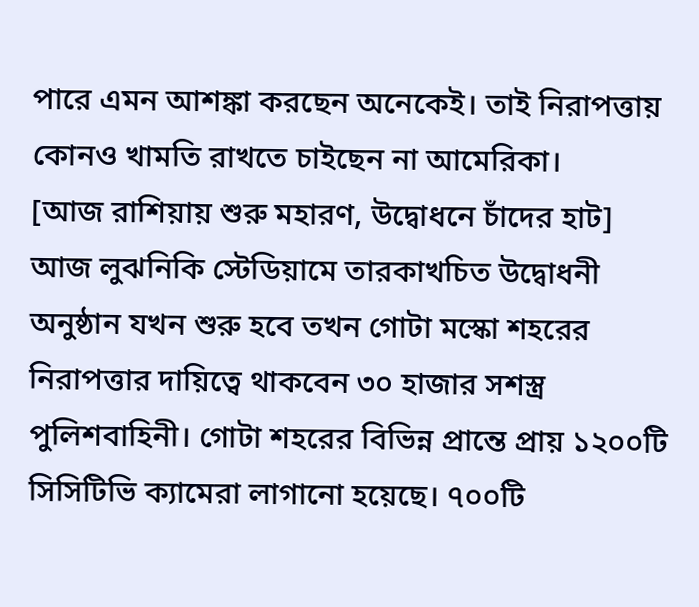পারে এমন আশঙ্কা করছেন অনেকেই। তাই নিরাপত্তায় কোনও খামতি রাখতে চাইছেন না আমেরিকা।
[আজ রাশিয়ায় শুরু মহারণ, উদ্বোধনে চাঁদের হাট]
আজ লুঝনিকি স্টেডিয়ামে তারকাখচিত উদ্বোধনী অনুষ্ঠান যখন শুরু হবে তখন গোটা মস্কো শহরের নিরাপত্তার দায়িত্বে থাকবেন ৩০ হাজার সশস্ত্র পুলিশবাহিনী। গোটা শহরের বিভিন্ন প্রান্তে প্রায় ১২০০টি সিসিটিভি ক্যামেরা লাগানো হয়েছে। ৭০০টি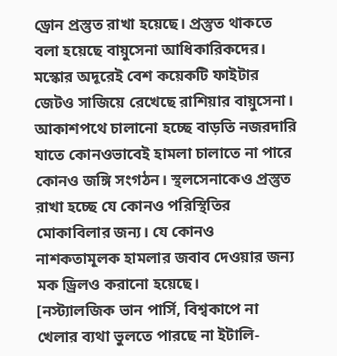ড্রোন প্রস্তুত রাখা হয়েছে। প্রস্তুত থাকতে বলা হয়েছে বায়ুসেনা আধিকারিকদের। মস্কোর অদূরেই বেশ কয়েকটি ফাইটার জেটও সাজিয়ে রেখেছে রাশিয়ার বায়ুসেনা। আকাশপথে চালানো হচ্ছে বাড়তি নজরদারি যাতে কোনওভাবেই হামলা চালাতে না পারে কোনও জঙ্গি সংগঠন। স্থলসেনাকেও প্রস্তুত রাখা হচ্ছে যে কোনও পরিস্থিতির মোকাবিলার জন্য। যে কোনও নাশকতামূলক হামলার জবাব দেওয়ার জন্য মক ড্রিলও করানো হয়েছে।
[নস্ট্যালজিক ভান পার্সি, বিশ্বকাপে না খেলার ব্যথা ভুলতে পারছে না ইটালি-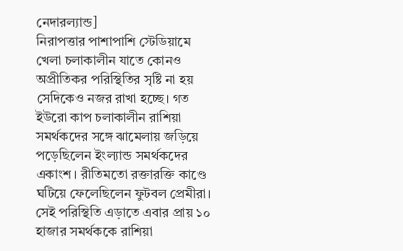নেদারল্যান্ড]
নিরাপত্তার পাশাপাশি স্টেডিয়ামে খেলা চলাকালীন যাতে কোনও অপ্রীতিকর পরিস্থিতির সৃষ্টি না হয় সেদিকেও নজর রাখা হচ্ছে। গত ইউরো কাপ চলাকালীন রাশিয়া সমর্থকদের সঙ্গে ঝামেলায় জড়িয়ে পড়েছিলেন ইংল্যান্ড সমর্থকদের একাংশ। রীতিমতো রক্তারক্তি কাণ্ডে ঘটিয়ে ফেলেছিলেন ফুটবল প্রেমীরা। সেই পরিস্থিতি এড়াতে এবার প্রায় ১০ হাজার সমর্থককে রাশিয়া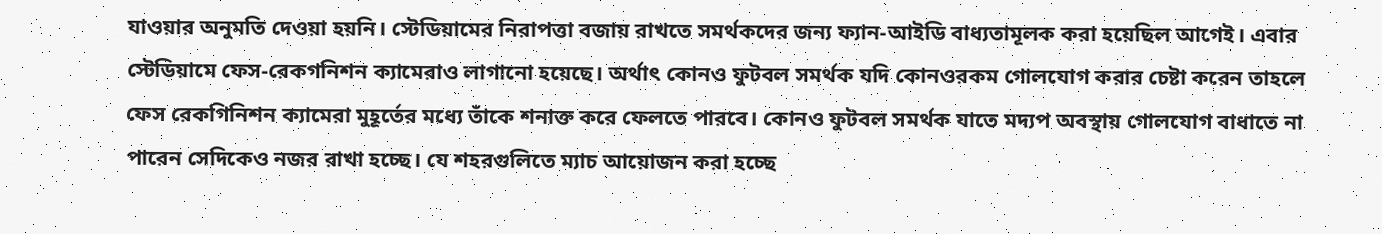যাওয়ার অনুমতি দেওয়া হয়নি। স্টেডিয়ামের নিরাপত্তা বজায় রাখতে সমর্থকদের জন্য ফ্যান-আইডি বাধ্যতামূলক করা হয়েছিল আগেই। এবার স্টেডিয়ামে ফেস-রেকগনিশন ক্যামেরাও লাগানো হয়েছে। অর্থাৎ কোনও ফুটবল সমর্থক যদি কোনওরকম গোলযোগ করার চেষ্টা করেন তাহলে ফেস রেকগিনিশন ক্যামেরা মুহূর্তের মধ্যে তাঁকে শনাক্ত করে ফেলতে পারবে। কোনও ফুটবল সমর্থক যাতে মদ্যপ অবস্থায় গোলযোগ বাধাতে না পারেন সেদিকেও নজর রাখা হচ্ছে। যে শহরগুলিতে ম্যাচ আয়োজন করা হচ্ছে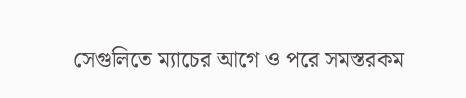সেগুলিতে ম্যাচের আগে ও পরে সমস্তরকম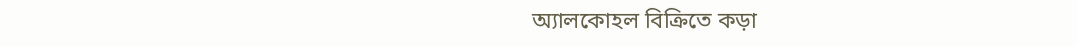অ্যালকোহল বিক্রিতে কড়া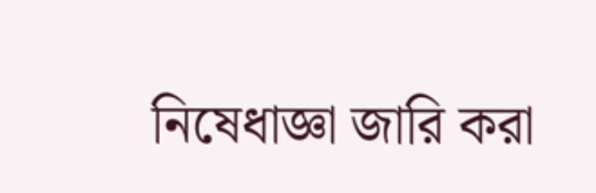নিষেধাজ্ঞা জারি করা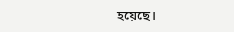হয়েছে।